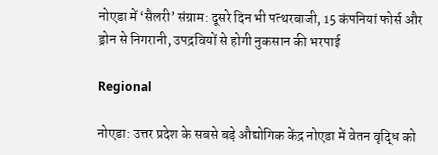नोएडा में ‘सैलरी’ संग्राम: दूसरे दिन भी पत्थरबाजी, 15 कंपनियां फोर्स और ड्रोन से निगरानी, उपद्रवियों से होगी नुकसान की भरपाई

Regional

नोएडा: उत्तर प्रदेश के सबसे बड़े औद्योगिक केंद्र नोएडा में वेतन वृद्धि को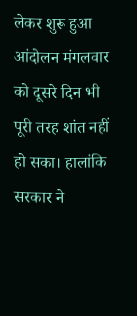लेकर शुरू हुआ आंदोलन मंगलवार को दूसरे दिन भी पूरी तरह शांत नहीं हो सका। हालांकि सरकार ने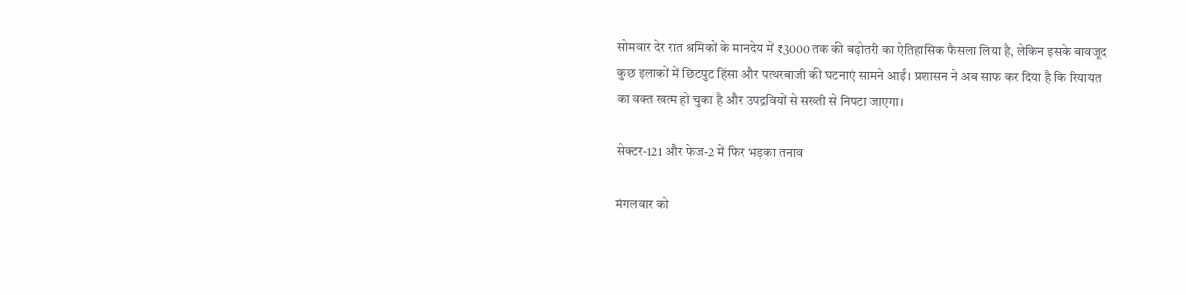सोमवार देर रात श्रमिकों के मानदेय में ₹3000 तक की बढ़ोतरी का ऐतिहासिक फैसला लिया है, लेकिन इसके बावजूद कुछ इलाकों में छिटपुट हिंसा और पत्थरबाजी की घटनाएं सामने आईं। प्रशासन ने अब साफ कर दिया है कि रियायत का वक्त खत्म हो चुका है और उपद्रवियों से सख्ती से निपटा जाएगा।

सेक्टर-121 और फेज-2 में फिर भड़का तनाव

मंगलवार को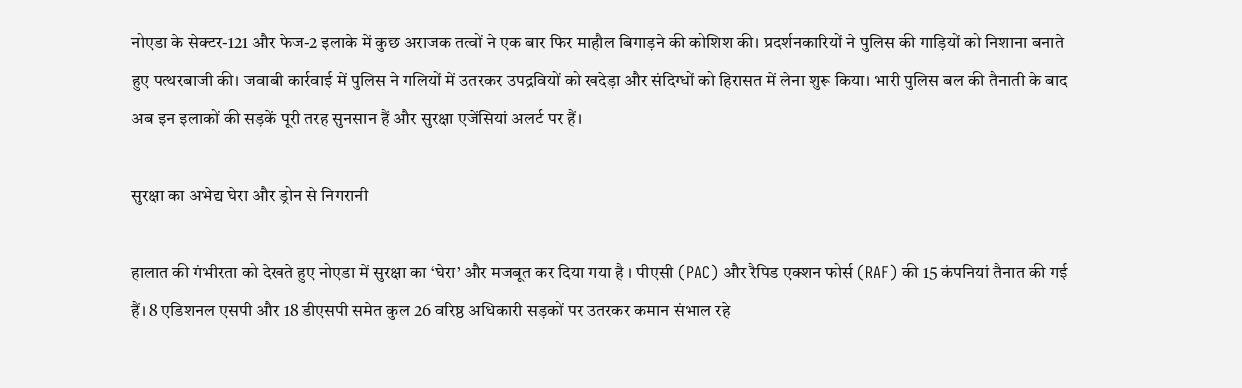नोएडा के सेक्टर-121 और फेज-2 इलाके में कुछ अराजक तत्वों ने एक बार फिर माहौल बिगाड़ने की कोशिश की। प्रदर्शनकारियों ने पुलिस की गाड़ियों को निशाना बनाते हुए पत्थरबाजी की। जवाबी कार्रवाई में पुलिस ने गलियों में उतरकर उपद्रवियों को खदेड़ा और संदिग्धों को हिरासत में लेना शुरू किया। भारी पुलिस बल की तैनाती के बाद अब इन इलाकों की सड़कें पूरी तरह सुनसान हैं और सुरक्षा एजेंसियां अलर्ट पर हैं।

सुरक्षा का अभेद्य घेरा और ड्रोन से निगरानी

हालात की गंभीरता को देखते हुए नोएडा में सुरक्षा का ‘घेरा’ और मजबूत कर दिया गया है । पीएसी (PAC) और रैपिड एक्शन फोर्स (RAF) की 15 कंपनियां तैनात की गई हैं। 8 एडिशनल एसपी और 18 डीएसपी समेत कुल 26 वरिष्ठ अधिकारी सड़कों पर उतरकर कमान संभाल रहे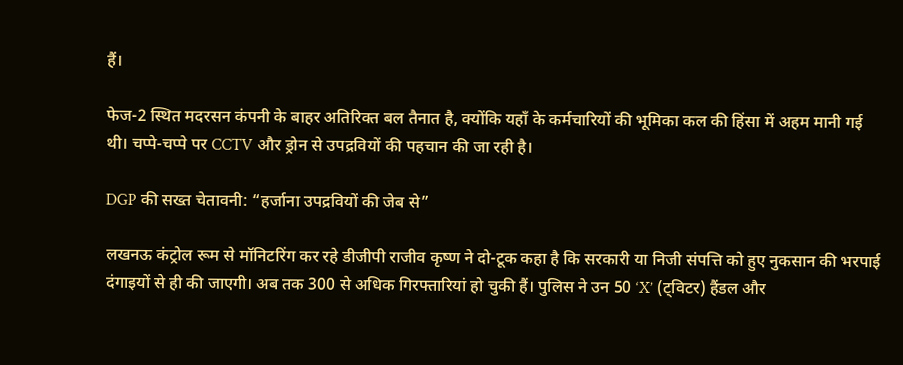हैं।

फेज-2 स्थित मदरसन कंपनी के बाहर अतिरिक्त बल तैनात है, क्योंकि यहाँ के कर्मचारियों की भूमिका कल की हिंसा में अहम मानी गई थी। चप्पे-चप्पे पर CCTV और ड्रोन से उपद्रवियों की पहचान की जा रही है।

DGP की सख्त चेतावनी: “हर्जाना उपद्रवियों की जेब से”

लखनऊ कंट्रोल रूम से मॉनिटरिंग कर रहे डीजीपी राजीव कृष्ण ने दो-टूक कहा है कि सरकारी या निजी संपत्ति को हुए नुकसान की भरपाई दंगाइयों से ही की जाएगी। अब तक 300 से अधिक गिरफ्तारियां हो चुकी हैं। पुलिस ने उन 50 ‘X’ (ट्विटर) हैंडल और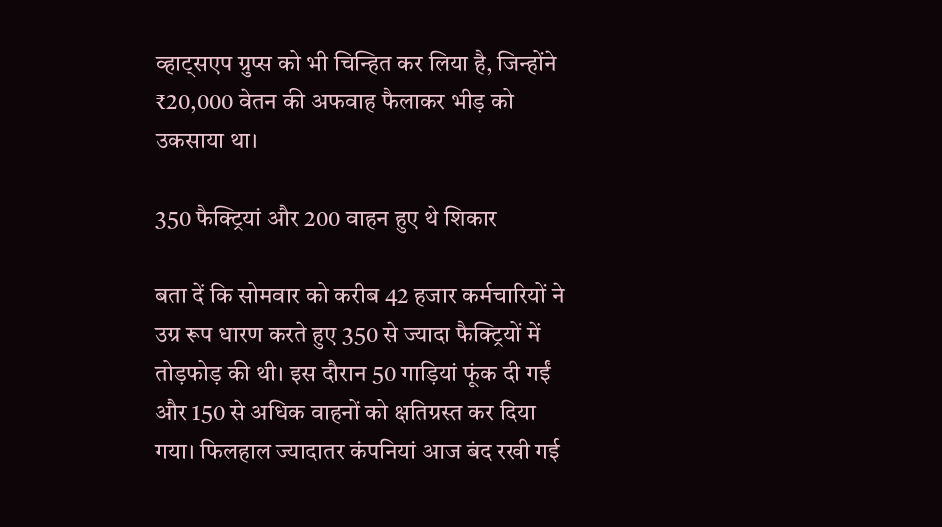व्हाट्सएप ग्रुप्स को भी चिन्हित कर लिया है, जिन्होंने ₹20,000 वेतन की अफवाह फैलाकर भीड़ को उकसाया था।

350 फैक्ट्रियां और 200 वाहन हुए थे शिकार

बता दें कि सोमवार को करीब 42 हजार कर्मचारियों ने उग्र रूप धारण करते हुए 350 से ज्यादा फैक्ट्रियों में तोड़फोड़ की थी। इस दौरान 50 गाड़ियां फूंक दी गईं और 150 से अधिक वाहनों को क्षतिग्रस्त कर दिया गया। फिलहाल ज्यादातर कंपनियां आज बंद रखी गई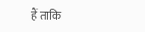हैं ताकि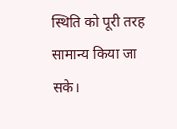स्थिति को पूरी तरह सामान्य किया जा सके।